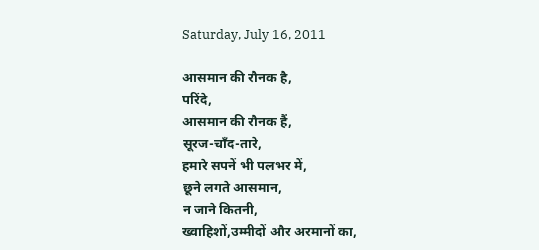Saturday, July 16, 2011

आसमान की रौनक है,
परिंदे,
आसमान की रौनक हैं,
सूरज-चाँद-तारे,
हमारे सपनें भी पलभर में,
छूने लगते आसमान,
न जाने कितनी,
ख्वाहिशों,उम्मीदों और अरमानों का,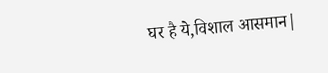घर है ये,विशाल आसमान|